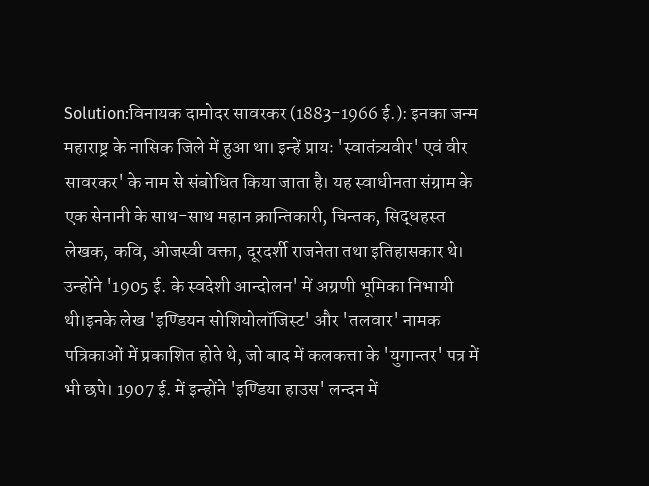Solution:विनायक दामोदर सावरकर (1883-1966 ई.): इनका जन्म महाराष्ट्र के नासिक जिले में हुआ था। इन्हें प्रायः 'स्वातंत्र्यवीर' एवं वीर सावरकर' के नाम से संबोधित किया जाता है। यह स्वाधीनता संग्राम के एक सेनानी के साथ-साथ महान क्रान्तिकारी, चिन्तक, सिद्धहस्त लेखक, कवि, ओजस्वी वक्ता, दूरदर्शी राजनेता तथा इतिहासकार थे। उन्होंने '1905 ई. के स्वदेशी आन्दोलन' में अग्रणी भूमिका निभायी थी।इनके लेख 'इण्डियन सोशियोलॉजिस्ट' और 'तलवार' नामक पत्रिकाओं में प्रकाशित होते थे, जो बाद में कलकत्ता के 'युगान्तर' पत्र में भी छपे। 1907 ई. में इन्होंने 'इण्डिया हाउस' लन्दन में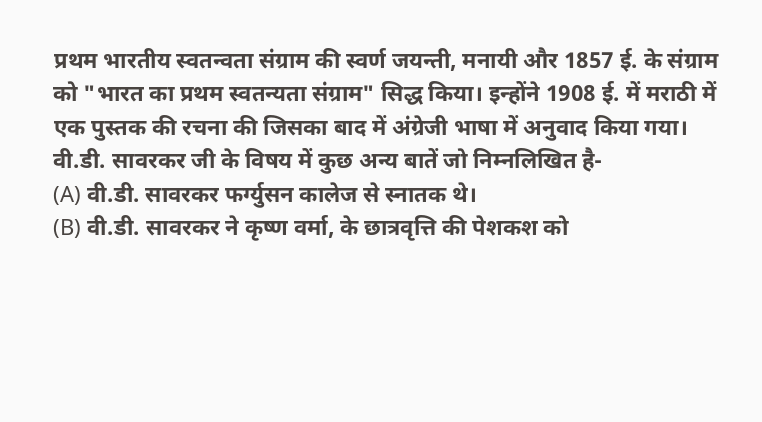प्रथम भारतीय स्वतन्वता संग्राम की स्वर्ण जयन्ती, मनायी और 1857 ई. के संग्राम को "भारत का प्रथम स्वतन्यता संग्राम" सिद्ध किया। इन्होंने 1908 ई. में मराठी में एक पुस्तक की रचना की जिसका बाद में अंग्रेजी भाषा में अनुवाद किया गया। वी.डी. सावरकर जी के विषय में कुछ अन्य बातें जो निम्नलिखित है-
(A) वी.डी. सावरकर फर्ग्युसन कालेज से स्नातक थे।
(B) वी.डी. सावरकर ने कृष्ण वर्मा, के छात्रवृत्ति की पेशकश को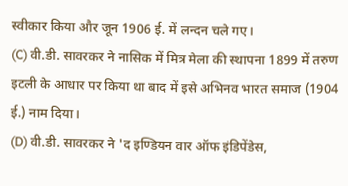स्वीकार किया और जून 1906 ई. में लन्दन चले गए।
(C) वी.डी. सावरकर ने नासिक में मित्र मेला की स्थापना 1899 में तरुण इटली के आधार पर किया था बाद में इसे अभिनव भारत समाज (1904 ई.) नाम दिया।
(D) वी.डी. सावरकर ने 'द इण्डियन वार ऑफ इंडिपेंडेस,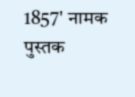1857' नामक पुस्तक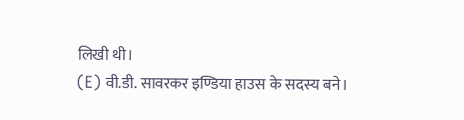लिखी थी।
(E) वी.डी. सावरकर इण्डिया हाउस के सदस्य बने।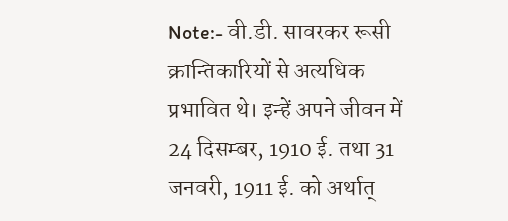Note:- वी.डी. सावरकर रूसी क्रान्तिकारियों से अत्यधिक प्रभावित थे। इन्हें अपने जीवन में 24 दिसम्बर, 1910 ई. तथा 31 जनवरी, 1911 ई. को अर्थात्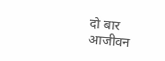दो बार आजीवन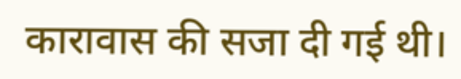कारावास की सजा दी गई थी।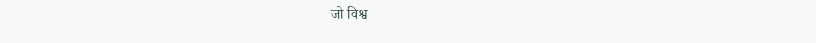जो विश्व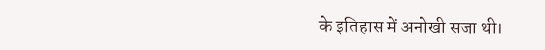के इतिहास में अनोखी सजा थी।